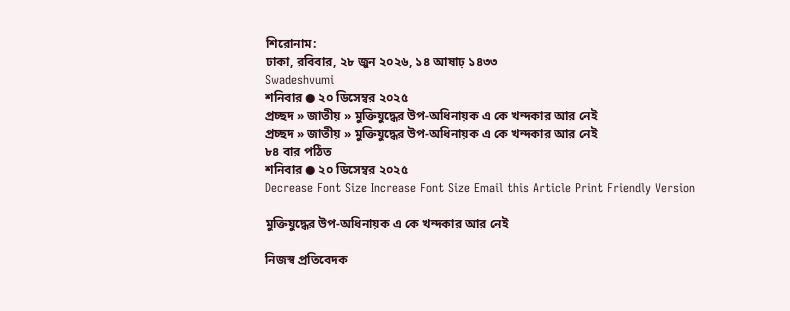শিরোনাম:
ঢাকা, রবিবার, ২৮ জুন ২০২৬, ১৪ আষাঢ় ১৪৩৩
Swadeshvumi
শনিবার ● ২০ ডিসেম্বর ২০২৫
প্রচ্ছদ » জাতীয় » মুক্তিযুদ্ধের উপ-অধিনায়ক এ কে খন্দকার আর নেই
প্রচ্ছদ » জাতীয় » মুক্তিযুদ্ধের উপ-অধিনায়ক এ কে খন্দকার আর নেই
৮৪ বার পঠিত
শনিবার ● ২০ ডিসেম্বর ২০২৫
Decrease Font Size Increase Font Size Email this Article Print Friendly Version

মুক্তিযুদ্ধের উপ-অধিনায়ক এ কে খন্দকার আর নেই

নিজস্ব প্রতিবেদক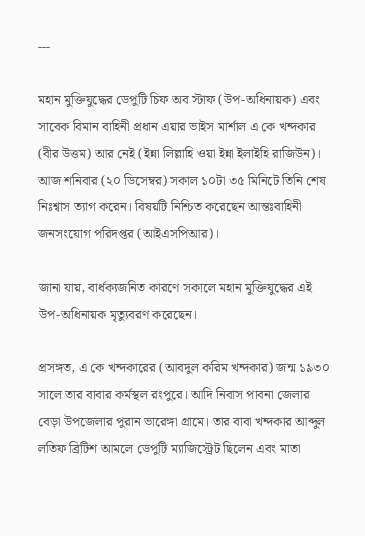---

মহান মুক্তিযুদ্ধের ডেপুটি চিফ অব স্টাফ (উপ-অধিনায়ক) এবং সাবেক বিমান বাহিনী প্রধান এয়ার ভাইস মার্শাল এ কে খন্দকার (বীর উত্তম) আর নেই (ইন্না লিল্লাহি ওয়া ইন্না ইলাইহি রাজিউন)। আজ শনিবার (২০ ডিসেম্বর) সকাল ১০টা ৩৫ মিনিটে তিনি শেষ নিঃশ্বাস ত্যাগ করেন। বিষয়টি নিশ্চিত করেছেন আন্তঃবাহিনী জনসংযোগ পরিদপ্তর (আইএসপিআর)।

জানা যায়, বার্ধক্যজনিত কারণে সকালে মহান মুক্তিযুদ্ধের এই উপ-অধিনায়ক মৃত্যুবরণ করেছেন।

প্রসঙ্গত, এ কে খন্দকারের (আবদুল করিম খন্দকার) জন্ম ১৯৩০ সালে তার বাবার কর্মস্থল রংপুরে। আদি নিবাস পাবনা জেলার বেড়া উপজেলার পুরান ভারেঙ্গা গ্রামে। তার বাবা খন্দকার আব্দুল লতিফ ব্রিটিশ আমলে ডেপুটি ম্যাজিস্ট্রেট ছিলেন এবং মাতা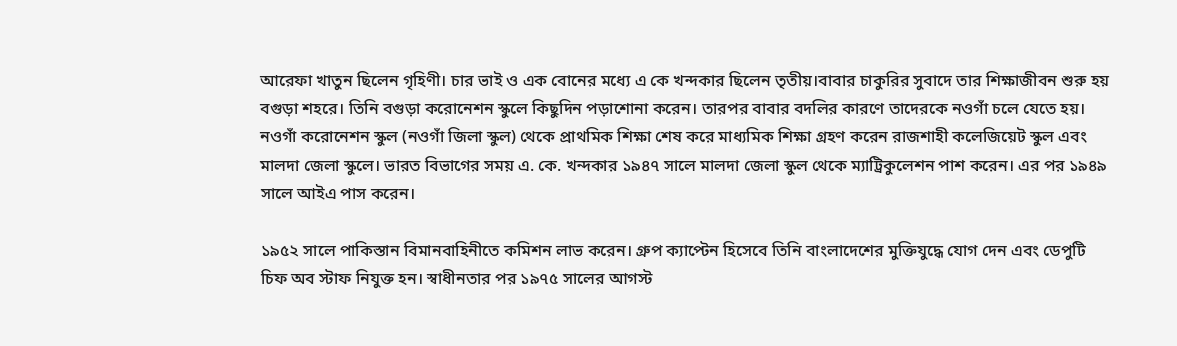আরেফা খাতুন ছিলেন গৃহিণী। চার ভাই ও এক বোনের মধ্যে এ কে খন্দকার ছিলেন তৃতীয়।বাবার চাকুরির সুবাদে তার শিক্ষাজীবন শুরু হয় বগুড়া শহরে। তিনি বগুড়া করোনেশন স্কুলে কিছুদিন পড়াশোনা করেন। তারপর বাবার বদলির কারণে তাদেরকে নওগাঁ চলে যেতে হয়। নওগাঁ করোনেশন স্কুল (নওগাঁ জিলা স্কুল) থেকে প্রাথমিক শিক্ষা শেষ করে মাধ্যমিক শিক্ষা গ্রহণ করেন রাজশাহী কলেজিয়েট স্কুল এবং মালদা জেলা স্কুলে। ভারত বিভাগের সময় এ. কে. খন্দকার ১৯৪৭ সালে মালদা জেলা স্কুল থেকে ম্যাট্রিকুলেশন পাশ করেন। এর পর ১৯৪৯ সালে আইএ পাস করেন।

১৯৫২ সালে পাকিস্তান বিমানবাহিনীতে কমিশন লাভ করেন। গ্রুপ ক্যাপ্টেন হিসেবে তিনি বাংলাদেশের মুক্তিযুদ্ধে যোগ দেন এবং ডেপুটি চিফ অব স্টাফ নিযুক্ত হন। স্বাধীনতার পর ১৯৭৫ সালের আগস্ট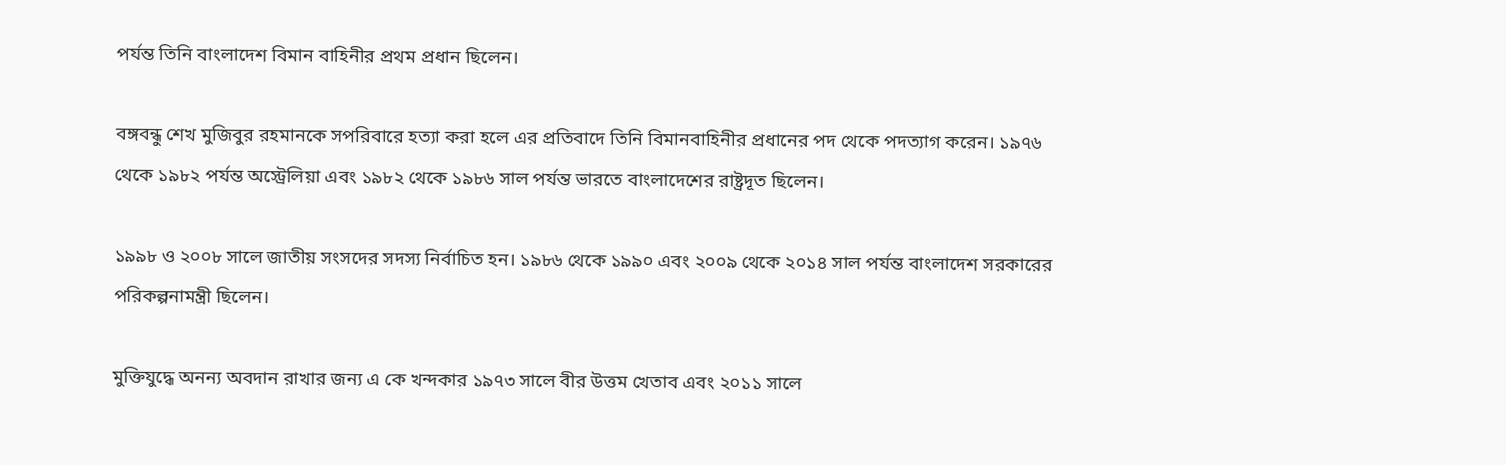পর্যন্ত তিনি বাংলাদেশ বিমান বাহিনীর প্রথম প্রধান ছিলেন।

বঙ্গবন্ধু শেখ মুজিবুর রহমানকে সপরিবারে হত্যা করা হলে এর প্রতিবাদে তিনি বিমানবাহিনীর প্রধানের পদ থেকে পদত্যাগ করেন। ১৯৭৬ থেকে ১৯৮২ পর্যন্ত অস্ট্রেলিয়া এবং ১৯৮২ থেকে ১৯৮৬ সাল পর্যন্ত ভারতে বাংলাদেশের রাষ্ট্রদূত ছিলেন।

১৯৯৮ ও ২০০৮ সালে জাতীয় সংসদের সদস্য নির্বাচিত হন। ১৯৮৬ থেকে ১৯৯০ এবং ২০০৯ থেকে ২০১৪ সাল পর্যন্ত বাংলাদেশ সরকারের পরিকল্পনামন্ত্রী ছিলেন।

মুক্তিযুদ্ধে অনন্য অবদান রাখার জন্য এ কে খন্দকার ১৯৭৩ সালে বীর উত্তম খেতাব এবং ২০১১ সালে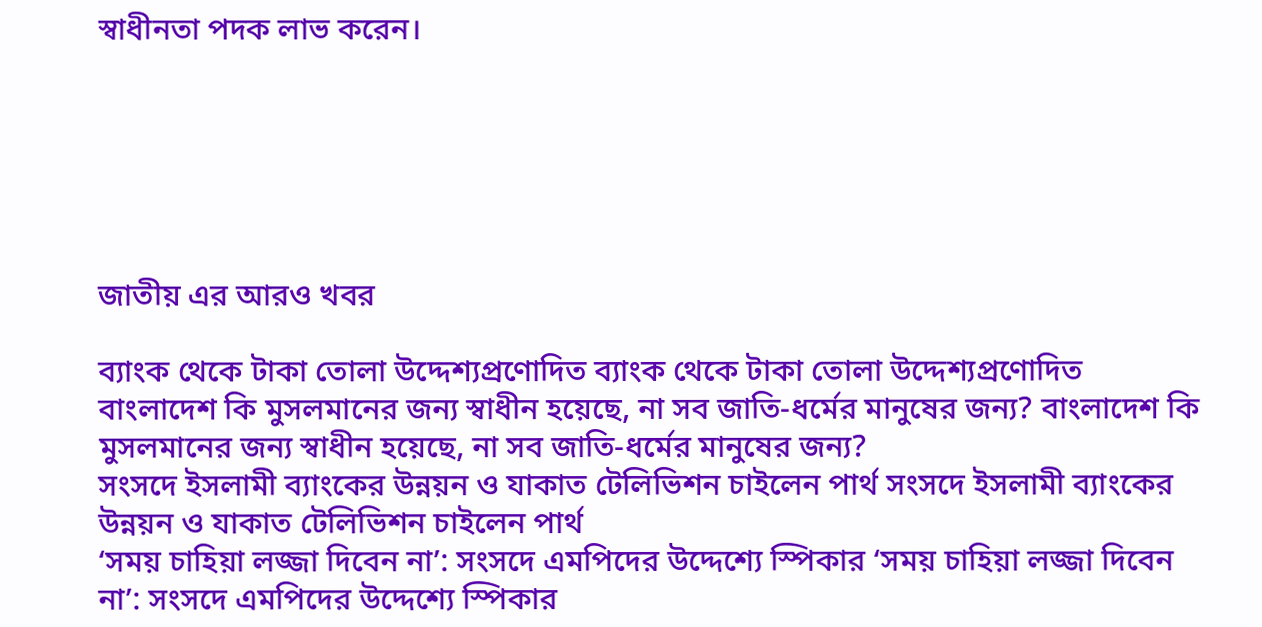স্বাধীনতা পদক লাভ করেন।






জাতীয় এর আরও খবর

ব্যাংক থেকে টাকা তোলা উদ্দেশ্যপ্রণোদিত ব্যাংক থেকে টাকা তোলা উদ্দেশ্যপ্রণোদিত
বাংলাদেশ কি মুসলমানের জন্য স্বাধীন হয়েছে, না সব জাতি-ধর্মের মানুষের জন্য? বাংলাদেশ কি মুসলমানের জন্য স্বাধীন হয়েছে, না সব জাতি-ধর্মের মানুষের জন্য?
সংসদে ইসলামী ব্যাংকের উন্নয়ন ও যাকাত টেলিভিশন চাইলেন পার্থ সংসদে ইসলামী ব্যাংকের উন্নয়ন ও যাকাত টেলিভিশন চাইলেন পার্থ
‘সময় চাহিয়া লজ্জা দিবেন না’: সংসদে এমপিদের উদ্দেশ্যে স্পিকার ‘সময় চাহিয়া লজ্জা দিবেন না’: সংসদে এমপিদের উদ্দেশ্যে স্পিকার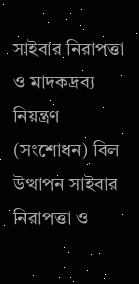সাইবার নিরাপত্তা ও মাদকদ্রব্য নিয়ন্ত্রণ (সংশোধন) বিল উত্থাপন সাইবার নিরাপত্তা ও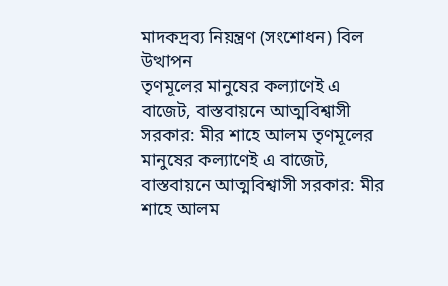মাদকদ্রব্য নিয়ন্ত্রণ (সংশোধন) বিল উত্থাপন
তৃণমূলের মানুষের কল্যাণেই এ বাজেট, বাস্তবায়নে আত্মবিশ্বাসী সরকার: মীর শাহে আলম তৃণমূলের মানুষের কল্যাণেই এ বাজেট, বাস্তবায়নে আত্মবিশ্বাসী সরকার: মীর শাহে আলম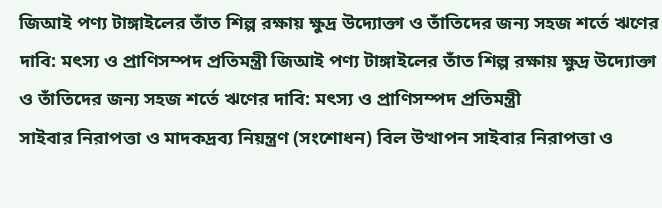জিআই পণ্য টাঙ্গাইলের তাঁত শিল্প রক্ষায় ক্ষুদ্র উদ্যোক্তা ও তাঁতিদের জন্য সহজ শর্তে ঋণের দাবি: মৎস্য ও প্রাণিসম্পদ প্রতিমন্ত্রী জিআই পণ্য টাঙ্গাইলের তাঁত শিল্প রক্ষায় ক্ষুদ্র উদ্যোক্তা ও তাঁতিদের জন্য সহজ শর্তে ঋণের দাবি: মৎস্য ও প্রাণিসম্পদ প্রতিমন্ত্রী
সাইবার নিরাপত্তা ও মাদকদ্রব্য নিয়ন্ত্রণ (সংশোধন) বিল উত্থাপন সাইবার নিরাপত্তা ও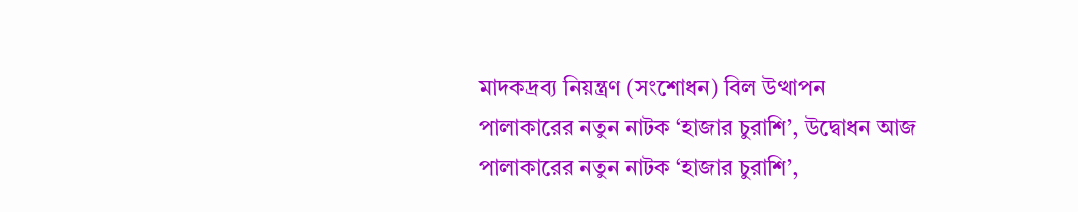মাদকদ্রব্য নিয়ন্ত্রণ (সংশোধন) বিল উত্থাপন
পালাকারের নতুন নাটক ‘হাজার চুরাশি’, উদ্বোধন আজ পালাকারের নতুন নাটক ‘হাজার চুরাশি’,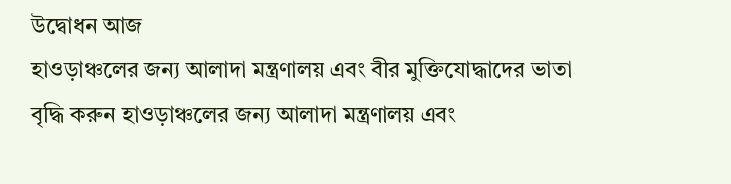উদ্বোধন আজ
হাওড়াঞ্চলের জন্য আলাদা মন্ত্রণালয় এবং বীর মুক্তিযোদ্ধাদের ভাতা বৃদ্ধি করুন হাওড়াঞ্চলের জন্য আলাদা মন্ত্রণালয় এবং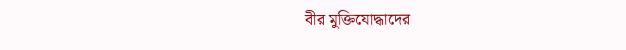বীর মুক্তিযোদ্ধাদের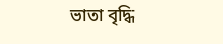ভাতা বৃদ্ধি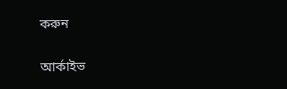করুন

আর্কাইভ